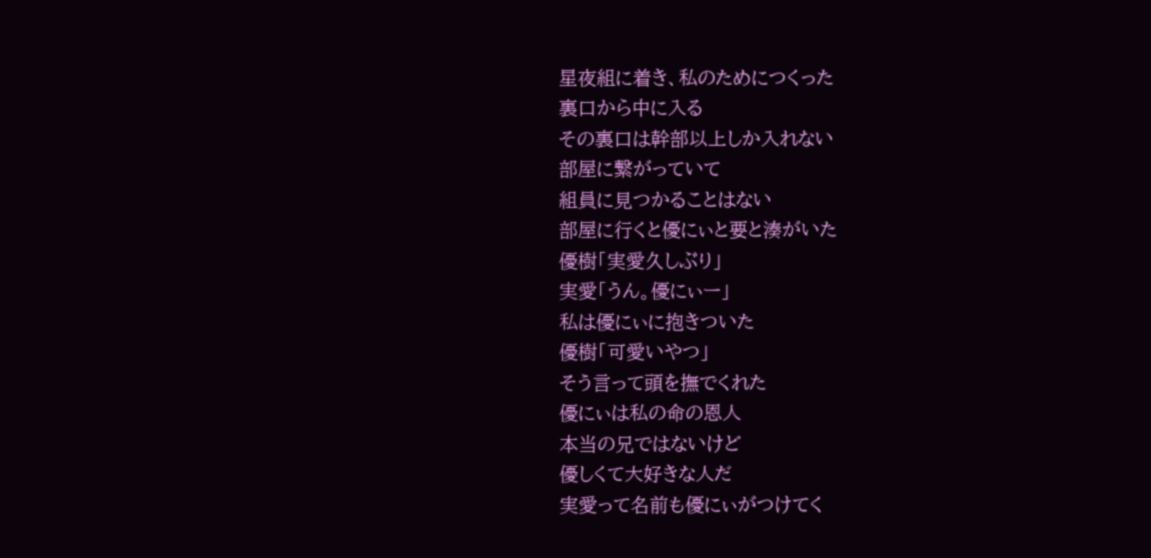星夜組に着き、私のためにつくった
裏口から中に入る
その裏口は幹部以上しか入れない
部屋に繋がっていて
組員に見つかることはない
部屋に行くと優にぃと要と湊がいた
優樹「実愛久しぶり」
実愛「うん。優にぃー」
私は優にぃに抱きついた
優樹「可愛いやつ」
そう言って頭を撫でくれた
優にぃは私の命の恩人
本当の兄ではないけど
優しくて大好きな人だ
実愛って名前も優にぃがつけてく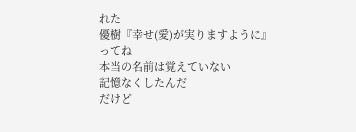れた
優樹『幸せ(愛)が実りますように』
ってね
本当の名前は覚えていない
記憶なくしたんだ
だけど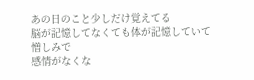あの日のこと少しだけ覚えてる
脳が記憶してなくても体が記憶していて
憎しみで
感情がなくな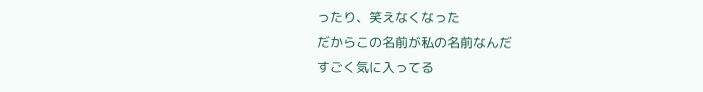ったり、笑えなくなった
だからこの名前が私の名前なんだ
すごく気に入ってる